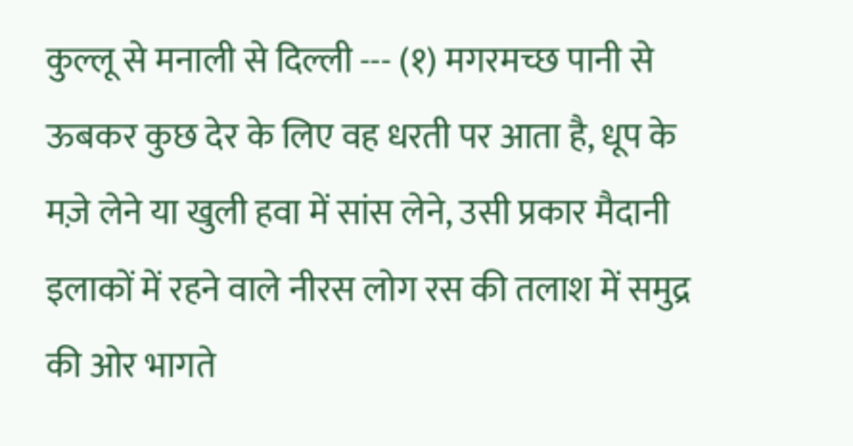कुल्लू से मनाली से दिल्ली --- (१) मगरमच्छ पानी से ऊबकर कुछ देर के लिए वह धरती पर आता है, धूप के मज़े लेने या खुली हवा में सांस लेने, उसी प्रकार मैदानी इलाकों में रहने वाले नीरस लोग रस की तलाश में समुद्र की ओर भागते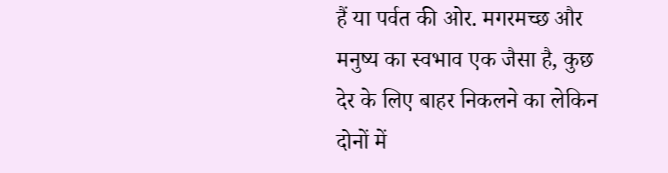हैं या पर्वत की ओर. मगरमच्छ और मनुष्य का स्वभाव एक जैसा है, कुछ देर के लिए बाहर निकलने का लेकिन दोनों में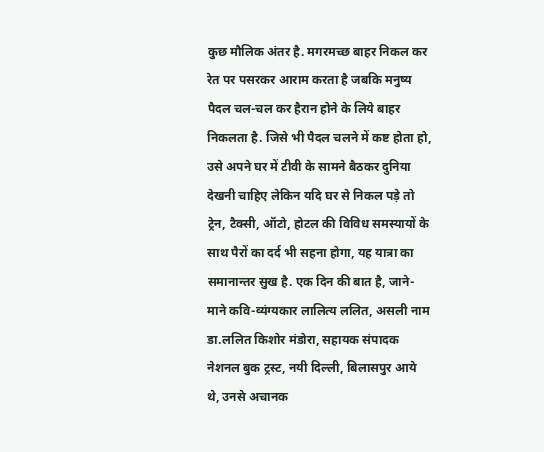कुछ मौलिक अंतर है. मगरमच्छ बाहर निकल कर रेत पर पसरकर आराम करता है जबकि मनुष्य पैदल चल-चल कर हैरान होने के लिये बाहर निकलता है. जिसे भी पैदल चलने में कष्ट होता हो, उसे अपने घर में टीवी के सामने बैठकर दुनिया देखनी चाहिए लेकिन यदि घर से निकल पड़े तो ट्रेन, टैक्सी, ऑटो, होटल की विविध समस्यायों के साथ पैरों का दर्द भी सहना होगा, यह यात्रा का समानान्तर सुख है. एक दिन की बात है, जाने-माने कवि-व्यंग्यकार लालित्य ललित, असली नाम डा.ललित किशोर मंडोरा, सहायक संपादक नेशनल बुक ट्रस्ट, नयी दिल्ली, बिलासपुर आये थे, उनसे अचानक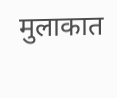मुलाकात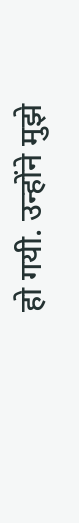हो गयी. उन्होंने मुझे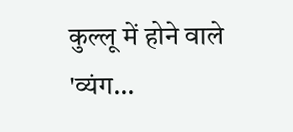कुल्लू में होने वाले 'व्यंग...